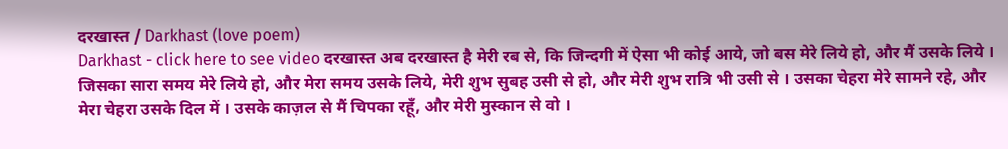दरखास्त / Darkhast (love poem)
Darkhast - click here to see video दरखास्त अब दरखास्त है मेरी रब से, कि जिन्दगी में ऐसा भी कोई आये, जो बस मेरे लिये हो, और मैं उसके लिये । जिसका सारा समय मेरे लिये हो, और मेरा समय उसके लिये, मेरी शुभ सुबह उसी से हो, और मेरी शुभ रात्रि भी उसी से । उसका चेहरा मेरे सामने रहे, और मेरा चेहरा उसके दिल में । उसके काज़ल से मैं चिपका रहूँ, और मेरी मुस्कान से वो ।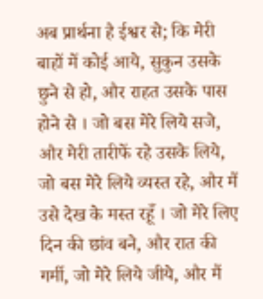अब प्रार्थना है ईश्वर से; कि मेरी बाहों में कोई आये, सुकुन उसके छुने से हो, और राहत उसके पास होने से । जो बस मेरे लिये सजे, और मेरी तारीफें रहे उसके लिये, जो बस मेरे लिये व्यस्त रहे, और मैं उसे देख के मस्त रहूँ । जो मेरे लिए दिन की छांव बने, और रात की गर्मी, जो मेरे लिये जीये, और मैं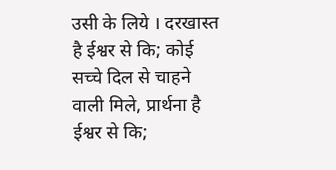उसी के लिये । दरखास्त है ईश्वर से कि; कोई सच्चे दिल से चाहने वाली मिले, प्रार्थना है ईश्वर से कि;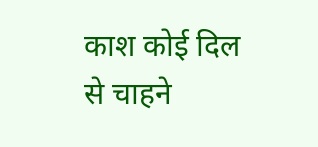काश कोई दिल से चाहने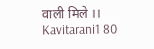वाली मिले ।। Kavitarani1 80